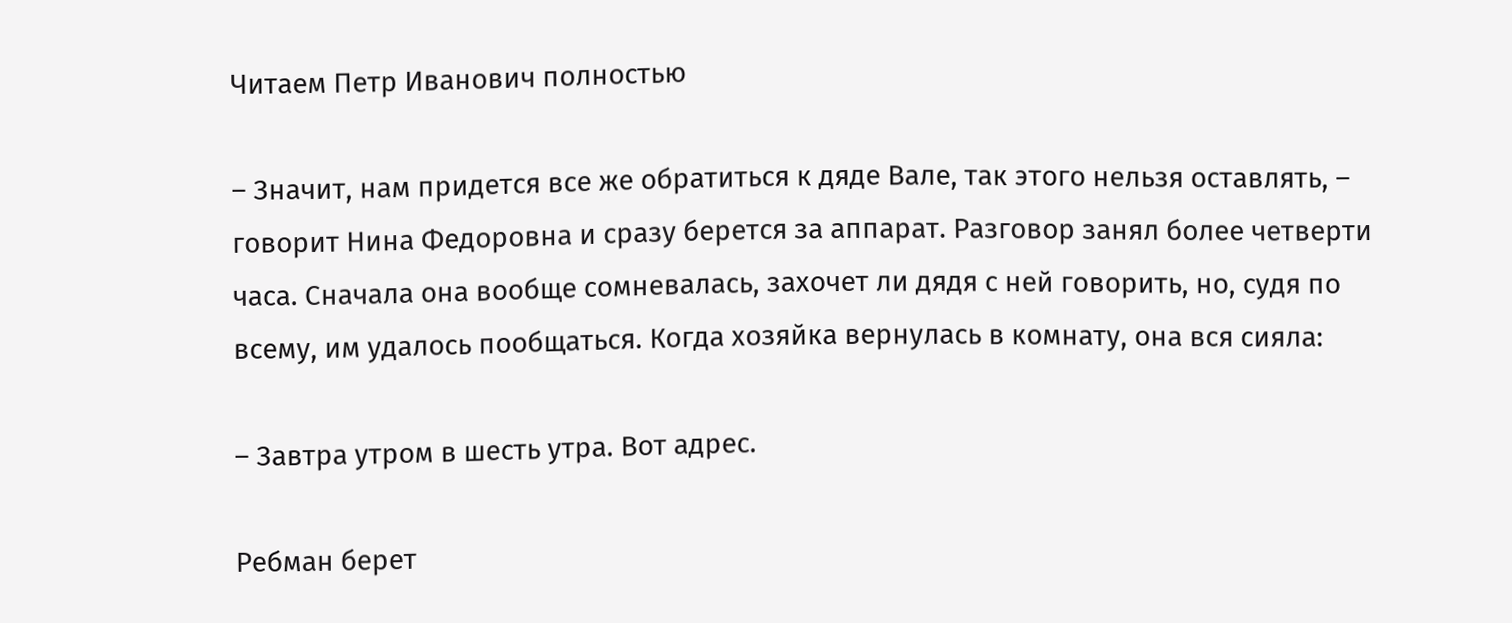Читаем Петр Иванович полностью

– Значит, нам придется все же обратиться к дяде Вале, так этого нельзя оставлять, – говорит Нина Федоровна и сразу берется за аппарат. Разговор занял более четверти часа. Сначала она вообще сомневалась, захочет ли дядя с ней говорить, но, судя по всему, им удалось пообщаться. Когда хозяйка вернулась в комнату, она вся сияла:

– Завтра утром в шесть утра. Вот адрес.

Ребман берет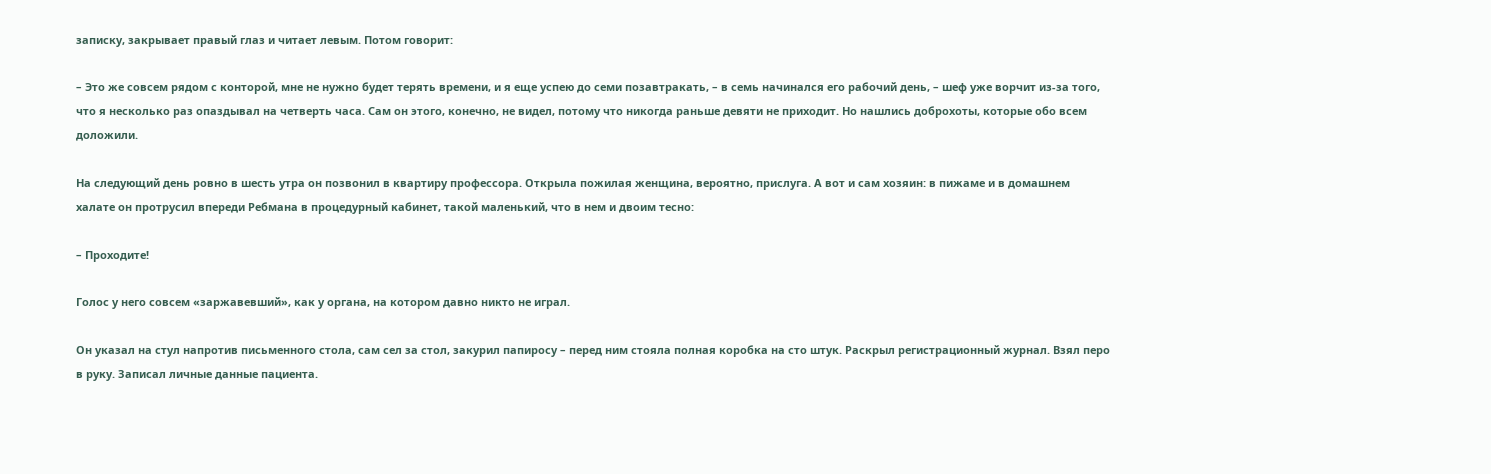записку, закрывает правый глаз и читает левым. Потом говорит:

– Это же совсем рядом с конторой, мне не нужно будет терять времени, и я еще успею до семи позавтракать, – в семь начинался его рабочий день, – шеф уже ворчит из-за того, что я несколько раз опаздывал на четверть часа. Сам он этого, конечно, не видел, потому что никогда раньше девяти не приходит. Но нашлись доброхоты, которые обо всем доложили.

На следующий день ровно в шесть утра он позвонил в квартиру профессора. Открыла пожилая женщина, вероятно, прислуга. А вот и сам хозяин: в пижаме и в домашнем халате он протрусил впереди Ребмана в процедурный кабинет, такой маленький, что в нем и двоим тесно:

– Проходите!

Голос у него совсем «заржавевший», как у органа, на котором давно никто не играл.

Он указал на стул напротив письменного стола, сам сел за стол, закурил папиросу – перед ним стояла полная коробка на сто штук. Раскрыл регистрационный журнал. Взял перо в руку. Записал личные данные пациента.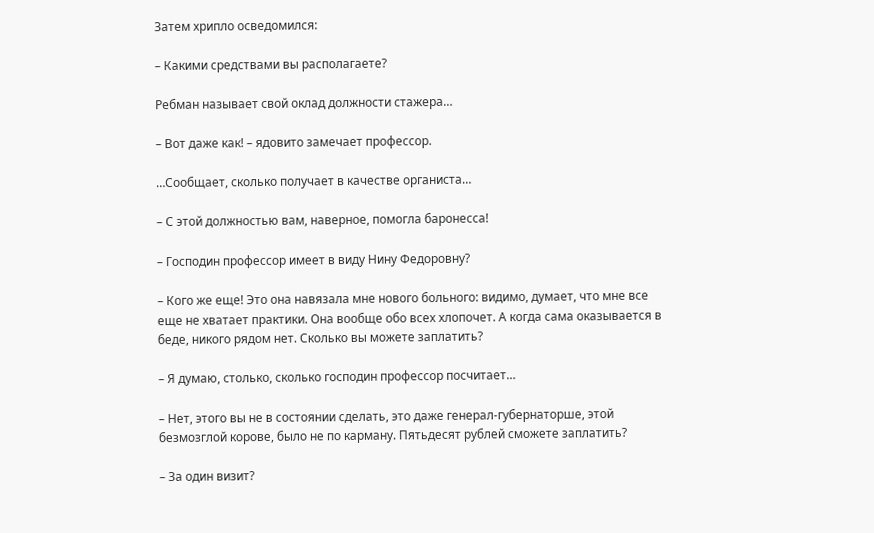Затем хрипло осведомился:

– Какими средствами вы располагаете?

Ребман называет свой оклад должности стажера…

– Вот даже как! – ядовито замечает профессор.

…Сообщает, сколько получает в качестве органиста…

– С этой должностью вам, наверное, помогла баронесса!

– Господин профессор имеет в виду Нину Федоровну?

– Кого же еще! Это она навязала мне нового больного: видимо, думает, что мне все еще не хватает практики. Она вообще обо всех хлопочет. А когда сама оказывается в беде, никого рядом нет. Сколько вы можете заплатить?

– Я думаю, столько, сколько господин профессор посчитает…

– Нет, этого вы не в состоянии сделать, это даже генерал-губернаторше, этой безмозглой корове, было не по карману. Пятьдесят рублей сможете заплатить?

– За один визит?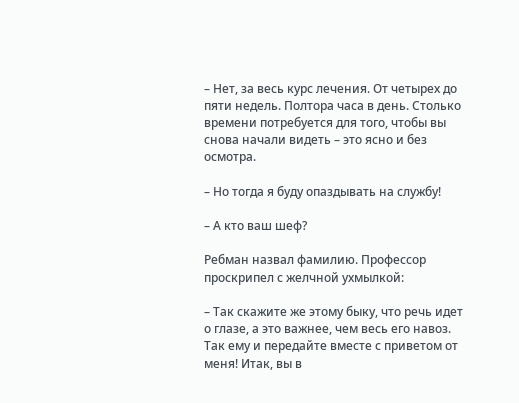– Нет, за весь курс лечения. От четырех до пяти недель. Полтора часа в день. Столько времени потребуется для того, чтобы вы снова начали видеть – это ясно и без осмотра.

– Но тогда я буду опаздывать на службу!

– А кто ваш шеф?

Ребман назвал фамилию. Профессор проскрипел с желчной ухмылкой:

– Так скажите же этому быку, что речь идет о глазе, а это важнее, чем весь его навоз. Так ему и передайте вместе с приветом от меня! Итак, вы в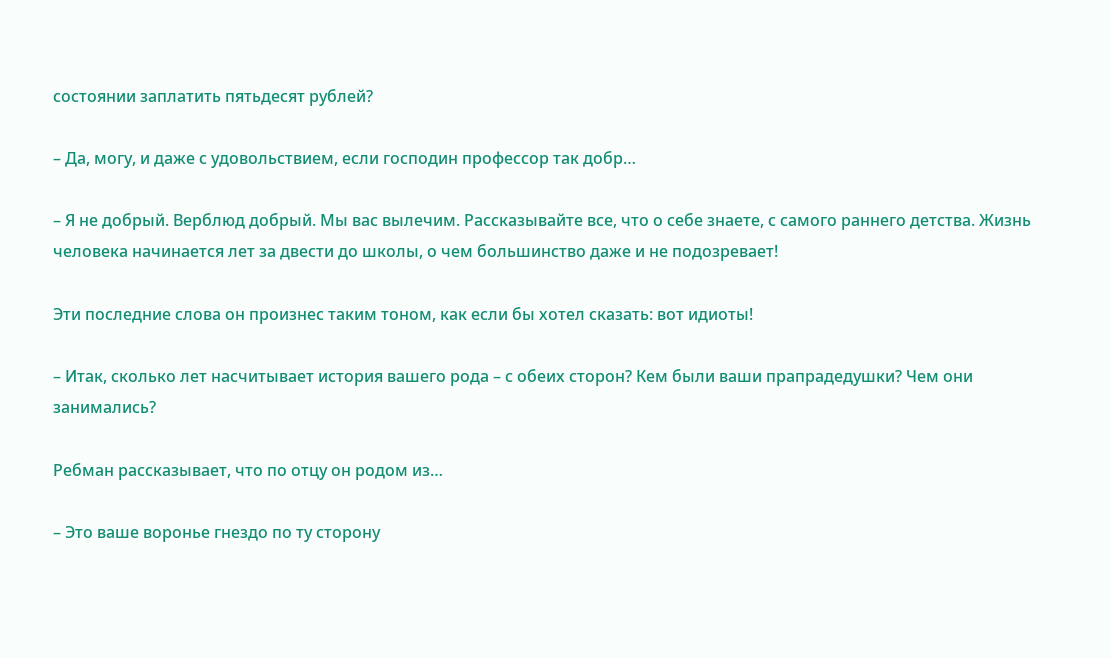состоянии заплатить пятьдесят рублей?

– Да, могу, и даже с удовольствием, если господин профессор так добр…

– Я не добрый. Верблюд добрый. Мы вас вылечим. Рассказывайте все, что о себе знаете, с самого раннего детства. Жизнь человека начинается лет за двести до школы, о чем большинство даже и не подозревает!

Эти последние слова он произнес таким тоном, как если бы хотел сказать: вот идиоты!

– Итак, сколько лет насчитывает история вашего рода – с обеих сторон? Кем были ваши прапрадедушки? Чем они занимались?

Ребман рассказывает, что по отцу он родом из…

– Это ваше воронье гнездо по ту сторону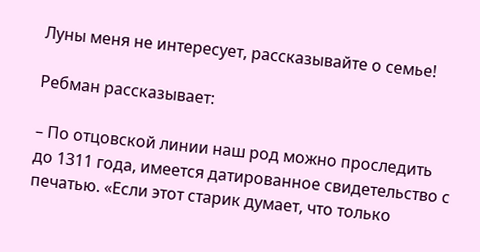Луны меня не интересует, рассказывайте о семье!

Ребман рассказывает:

– По отцовской линии наш род можно проследить до 1311 года, имеется датированное свидетельство с печатью. «Если этот старик думает, что только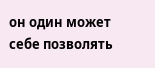он один может себе позволять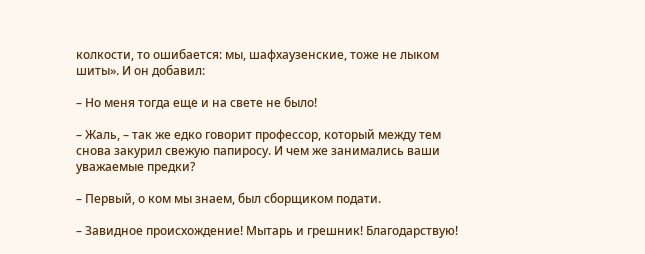колкости, то ошибается: мы, шафхаузенские, тоже не лыком шиты». И он добавил:

– Но меня тогда еще и на свете не было!

– Жаль, – так же едко говорит профессор, который между тем снова закурил свежую папиросу. И чем же занимались ваши уважаемые предки?

– Первый, о ком мы знаем, был сборщиком подати.

– Завидное происхождение! Мытарь и грешник! Благодарствую!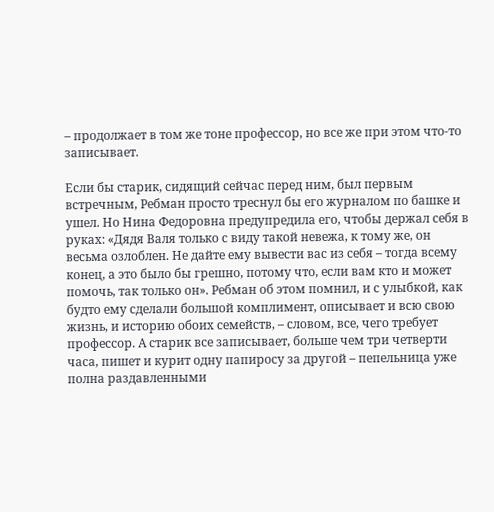– продолжает в том же тоне профессор, но все же при этом что-то записывает.

Если бы старик, сидящий сейчас перед ним, был первым встречным, Ребман просто треснул бы его журналом по башке и ушел. Но Нина Федоровна предупредила его, чтобы держал себя в руках: «Дядя Валя только с виду такой невежа, к тому же, он весьма озлоблен. Не дайте ему вывести вас из себя – тогда всему конец, а это было бы грешно, потому что, если вам кто и может помочь, так только он». Ребман об этом помнил, и с улыбкой, как будто ему сделали большой комплимент, описывает и всю свою жизнь, и историю обоих семейств, – словом, все, чего требует профессор. А старик все записывает, больше чем три четверти часа, пишет и курит одну папиросу за другой – пепельница уже полна раздавленными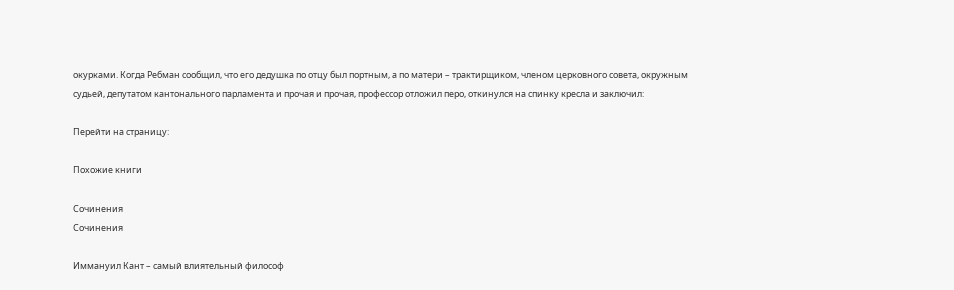окурками. Когда Ребман сообщил, что его дедушка по отцу был портным, а по матери – трактирщиком, членом церковного совета, окружным судьей, депутатом кантонального парламента и прочая и прочая, профессор отложил перо, откинулся на спинку кресла и заключил:

Перейти на страницу:

Похожие книги

Сочинения
Сочинения

Иммануил Кант – самый влиятельный философ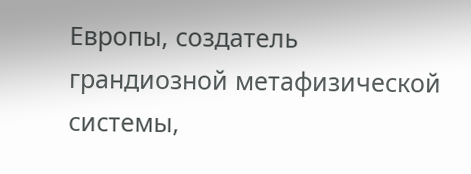Европы, создатель грандиозной метафизической системы,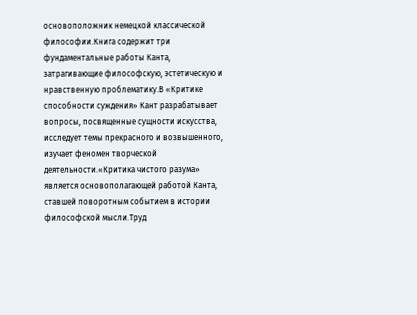основоположник немецкой классической философии.Книга содержит три фундаментальные работы Канта, затрагивающие философскую, эстетическую и нравственную проблематику.В «Критике способности суждения» Кант разрабатывает вопросы, посвященные сущности искусства, исследует темы прекрасного и возвышенного, изучает феномен творческой деятельности.«Критика чистого разума» является основополагающей работой Канта, ставшей поворотным событием в истории философской мысли.Труд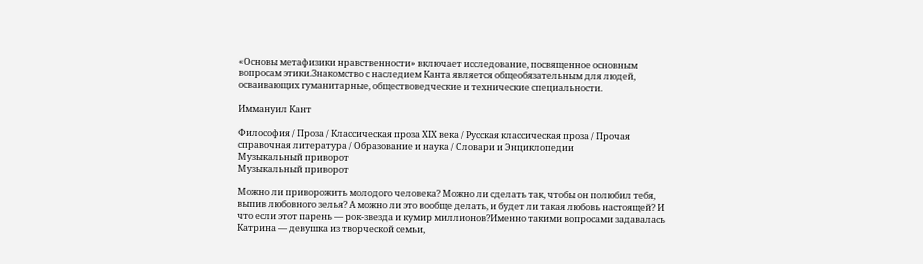«Основы метафизики нравственности» включает исследование, посвященное основным вопросам этики.Знакомство с наследием Канта является общеобязательным для людей, осваивающих гуманитарные, обществоведческие и технические специальности.

Иммануил Кант

Философия / Проза / Классическая проза ХIX века / Русская классическая проза / Прочая справочная литература / Образование и наука / Словари и Энциклопедии
Музыкальный приворот
Музыкальный приворот

Можно ли приворожить молодого человека? Можно ли сделать так, чтобы он полюбил тебя, выпив любовного зелья? А можно ли это вообще делать, и будет ли такая любовь настоящей? И что если этот парень — рок-звезда и кумир миллионов?Именно такими вопросами задавалась Катрина — девушка из творческой семьи,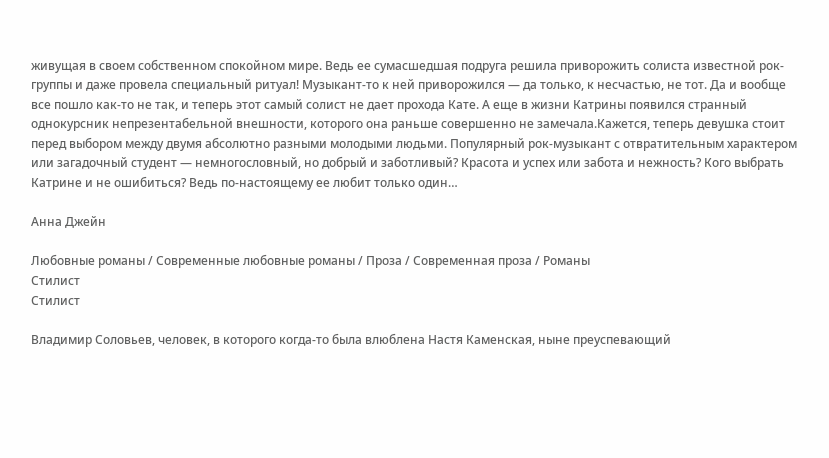живущая в своем собственном спокойном мире. Ведь ее сумасшедшая подруга решила приворожить солиста известной рок-группы и даже провела специальный ритуал! Музыкант-то к ней приворожился — да только, к несчастью, не тот. Да и вообще все пошло как-то не так, и теперь этот самый солист не дает прохода Кате. А еще в жизни Катрины появился странный однокурсник непрезентабельной внешности, которого она раньше совершенно не замечала.Кажется, теперь девушка стоит перед выбором между двумя абсолютно разными молодыми людьми. Популярный рок-музыкант с отвратительным характером или загадочный студент — немногословный, но добрый и заботливый? Красота и успех или забота и нежность? Кого выбрать Катрине и не ошибиться? Ведь по-настоящему ее любит только один…

Анна Джейн

Любовные романы / Современные любовные романы / Проза / Современная проза / Романы
Стилист
Стилист

Владимир Соловьев, человек, в которого когда-то была влюблена Настя Каменская, ныне преуспевающий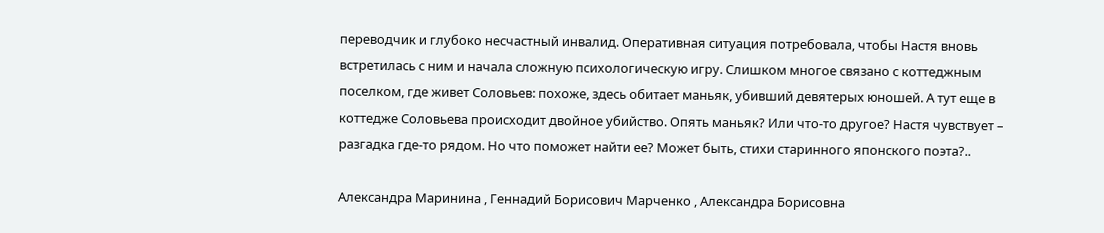переводчик и глубоко несчастный инвалид. Оперативная ситуация потребовала, чтобы Настя вновь встретилась с ним и начала сложную психологическую игру. Слишком многое связано с коттеджным поселком, где живет Соловьев: похоже, здесь обитает маньяк, убивший девятерых юношей. А тут еще в коттедже Соловьева происходит двойное убийство. Опять маньяк? Или что-то другое? Настя чувствует – разгадка где-то рядом. Но что поможет найти ее? Может быть, стихи старинного японского поэта?..

Александра Маринина , Геннадий Борисович Марченко , Александра Борисовна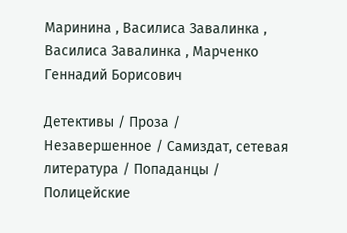Маринина , Василиса Завалинка , Василиса Завалинка , Марченко Геннадий Борисович

Детективы / Проза / Незавершенное / Самиздат, сетевая литература / Попаданцы / Полицейские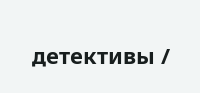детективы /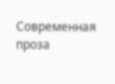Современная проза